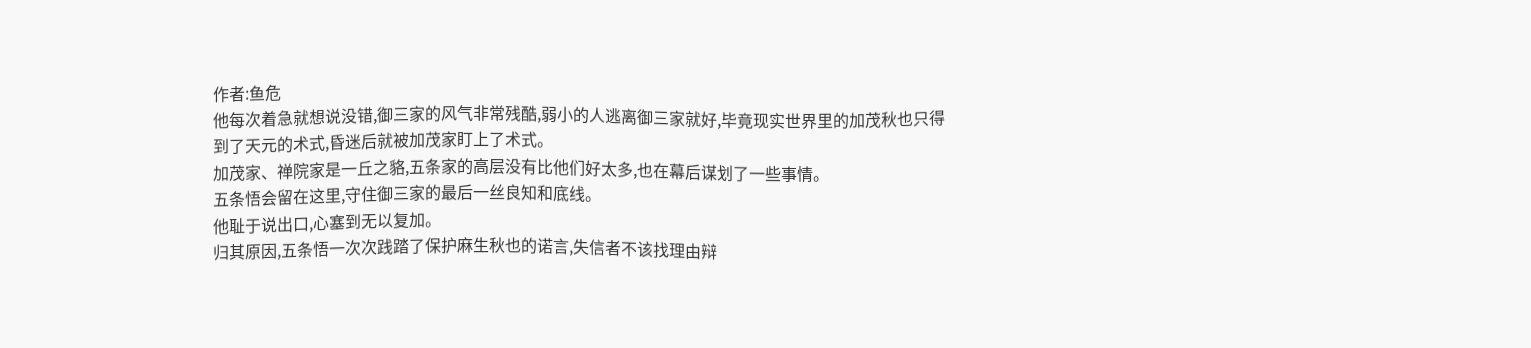作者:鱼危
他每次着急就想说没错,御三家的风气非常残酷,弱小的人逃离御三家就好,毕竟现实世界里的加茂秋也只得到了天元的术式,昏迷后就被加茂家盯上了术式。
加茂家、禅院家是一丘之貉,五条家的高层没有比他们好太多,也在幕后谋划了一些事情。
五条悟会留在这里,守住御三家的最后一丝良知和底线。
他耻于说出口,心塞到无以复加。
归其原因,五条悟一次次践踏了保护麻生秋也的诺言,失信者不该找理由辩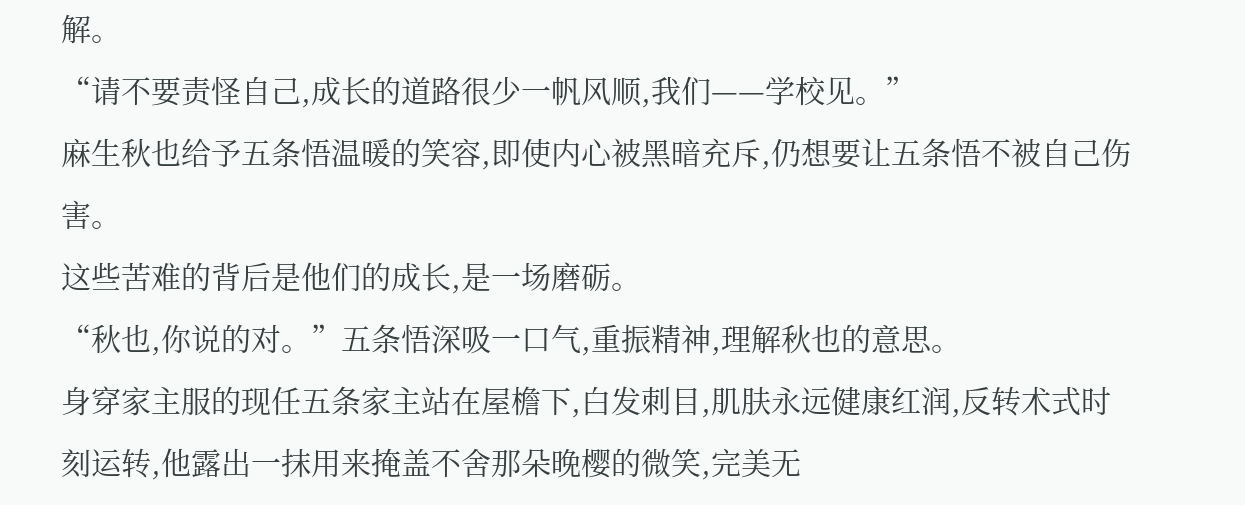解。
“请不要责怪自己,成长的道路很少一帆风顺,我们——学校见。”
麻生秋也给予五条悟温暖的笑容,即使内心被黑暗充斥,仍想要让五条悟不被自己伤害。
这些苦难的背后是他们的成长,是一场磨砺。
“秋也,你说的对。”五条悟深吸一口气,重振精神,理解秋也的意思。
身穿家主服的现任五条家主站在屋檐下,白发刺目,肌肤永远健康红润,反转术式时刻运转,他露出一抹用来掩盖不舍那朵晚樱的微笑,完美无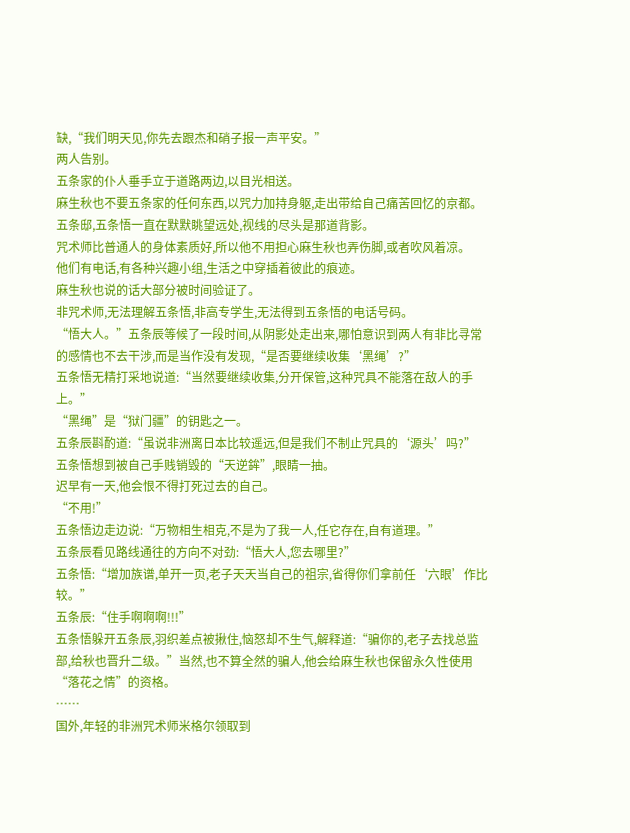缺,“我们明天见,你先去跟杰和硝子报一声平安。”
两人告别。
五条家的仆人垂手立于道路两边,以目光相送。
麻生秋也不要五条家的任何东西,以咒力加持身躯,走出带给自己痛苦回忆的京都。
五条邸,五条悟一直在默默眺望远处,视线的尽头是那道背影。
咒术师比普通人的身体素质好,所以他不用担心麻生秋也弄伤脚,或者吹风着凉。
他们有电话,有各种兴趣小组,生活之中穿插着彼此的痕迹。
麻生秋也说的话大部分被时间验证了。
非咒术师,无法理解五条悟,非高专学生,无法得到五条悟的电话号码。
“悟大人。”五条辰等候了一段时间,从阴影处走出来,哪怕意识到两人有非比寻常的感情也不去干涉,而是当作没有发现,“是否要继续收集‘黑绳’?”
五条悟无精打采地说道:“当然要继续收集,分开保管,这种咒具不能落在敌人的手上。”
“黑绳”是“狱门疆”的钥匙之一。
五条辰斟酌道:“虽说非洲离日本比较遥远,但是我们不制止咒具的‘源头’吗?”
五条悟想到被自己手贱销毁的“天逆鉾”,眼睛一抽。
迟早有一天,他会恨不得打死过去的自己。
“不用!”
五条悟边走边说:“万物相生相克,不是为了我一人,任它存在,自有道理。”
五条辰看见路线通往的方向不对劲:“悟大人,您去哪里?”
五条悟:“增加族谱,单开一页,老子天天当自己的祖宗,省得你们拿前任‘六眼’作比较。”
五条辰:“住手啊啊啊!!!”
五条悟躲开五条辰,羽织差点被揪住,恼怒却不生气,解释道:“骗你的,老子去找总监部,给秋也晋升二级。”当然,也不算全然的骗人,他会给麻生秋也保留永久性使用“落花之情”的资格。
……
国外,年轻的非洲咒术师米格尔领取到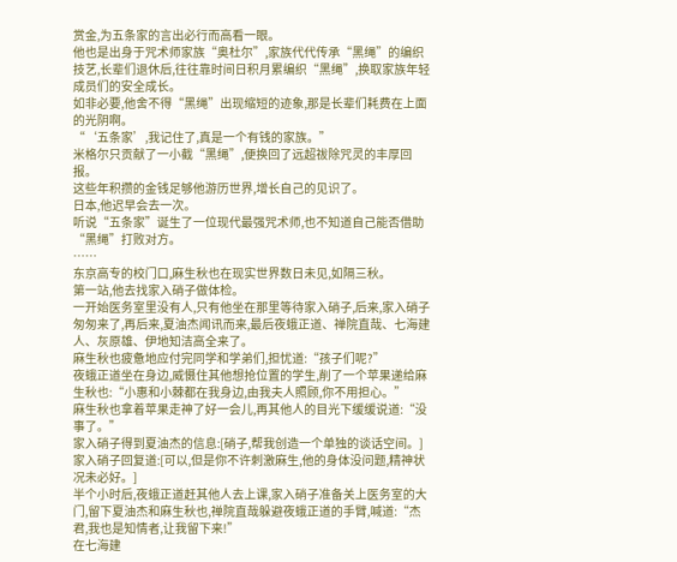赏金,为五条家的言出必行而高看一眼。
他也是出身于咒术师家族“奥杜尔”,家族代代传承“黑绳”的编织技艺,长辈们退休后,往往靠时间日积月累编织“黑绳”,换取家族年轻成员们的安全成长。
如非必要,他舍不得“黑绳”出现缩短的迹象,那是长辈们耗费在上面的光阴啊。
“‘五条家’,我记住了,真是一个有钱的家族。”
米格尔只贡献了一小截“黑绳”,便换回了远超祓除咒灵的丰厚回报。
这些年积攒的金钱足够他游历世界,增长自己的见识了。
日本,他迟早会去一次。
听说“五条家”诞生了一位现代最强咒术师,也不知道自己能否借助“黑绳”打败对方。
……
东京高专的校门口,麻生秋也在现实世界数日未见,如隔三秋。
第一站,他去找家入硝子做体检。
一开始医务室里没有人,只有他坐在那里等待家入硝子,后来,家入硝子匆匆来了,再后来,夏油杰闻讯而来,最后夜蛾正道、禅院直哉、七海建人、灰原雄、伊地知洁高全来了。
麻生秋也疲惫地应付完同学和学弟们,担忧道:“孩子们呢?”
夜蛾正道坐在身边,威慑住其他想抢位置的学生,削了一个苹果递给麻生秋也:“小惠和小棘都在我身边,由我夫人照顾,你不用担心。”
麻生秋也拿着苹果走神了好一会儿,再其他人的目光下缓缓说道:“没事了。”
家入硝子得到夏油杰的信息:[硝子,帮我创造一个单独的谈话空间。]
家入硝子回复道:[可以,但是你不许刺激麻生,他的身体没问题,精神状况未必好。]
半个小时后,夜蛾正道赶其他人去上课,家入硝子准备关上医务室的大门,留下夏油杰和麻生秋也,禅院直哉躲避夜蛾正道的手臂,喊道:“杰君,我也是知情者,让我留下来!”
在七海建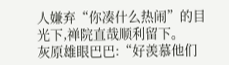人嫌弃“你凑什么热闹”的目光下,禅院直哉顺利留下。
灰原雄眼巴巴:“好羡慕他们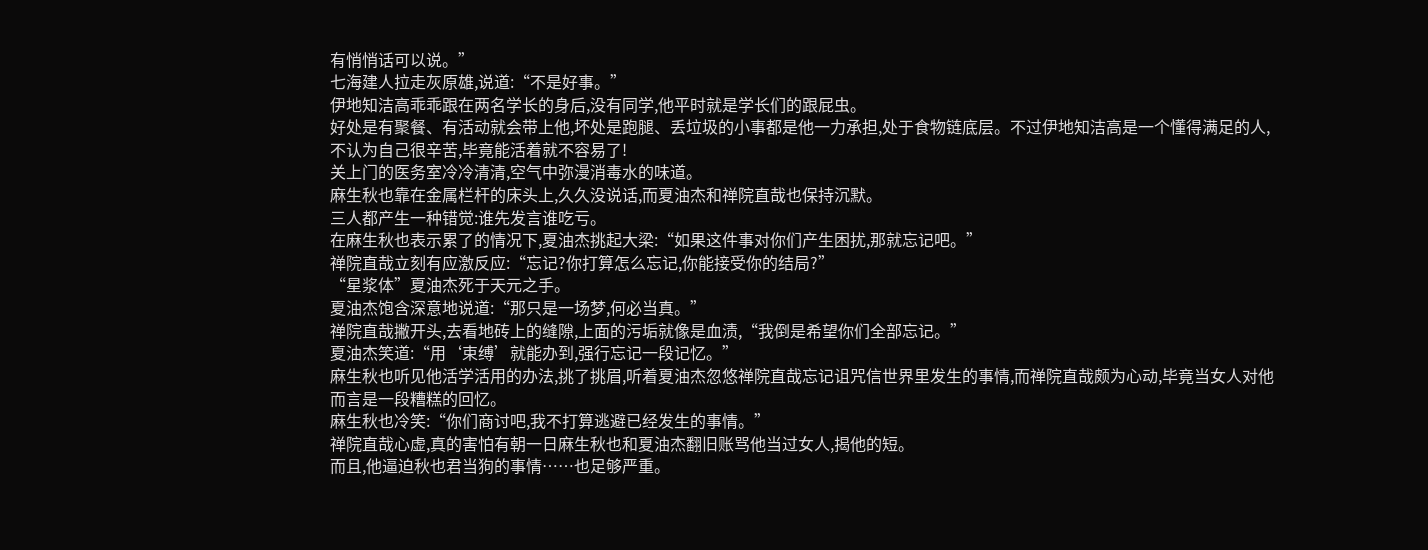有悄悄话可以说。”
七海建人拉走灰原雄,说道:“不是好事。”
伊地知洁高乖乖跟在两名学长的身后,没有同学,他平时就是学长们的跟屁虫。
好处是有聚餐、有活动就会带上他,坏处是跑腿、丢垃圾的小事都是他一力承担,处于食物链底层。不过伊地知洁高是一个懂得满足的人,不认为自己很辛苦,毕竟能活着就不容易了!
关上门的医务室冷冷清清,空气中弥漫消毒水的味道。
麻生秋也靠在金属栏杆的床头上,久久没说话,而夏油杰和禅院直哉也保持沉默。
三人都产生一种错觉:谁先发言谁吃亏。
在麻生秋也表示累了的情况下,夏油杰挑起大梁:“如果这件事对你们产生困扰,那就忘记吧。”
禅院直哉立刻有应激反应:“忘记?你打算怎么忘记,你能接受你的结局?”
“星浆体”夏油杰死于天元之手。
夏油杰饱含深意地说道:“那只是一场梦,何必当真。”
禅院直哉撇开头,去看地砖上的缝隙,上面的污垢就像是血渍,“我倒是希望你们全部忘记。”
夏油杰笑道:“用‘束缚’就能办到,强行忘记一段记忆。”
麻生秋也听见他活学活用的办法,挑了挑眉,听着夏油杰忽悠禅院直哉忘记诅咒信世界里发生的事情,而禅院直哉颇为心动,毕竟当女人对他而言是一段糟糕的回忆。
麻生秋也冷笑:“你们商讨吧,我不打算逃避已经发生的事情。”
禅院直哉心虚,真的害怕有朝一日麻生秋也和夏油杰翻旧账骂他当过女人,揭他的短。
而且,他逼迫秋也君当狗的事情……也足够严重。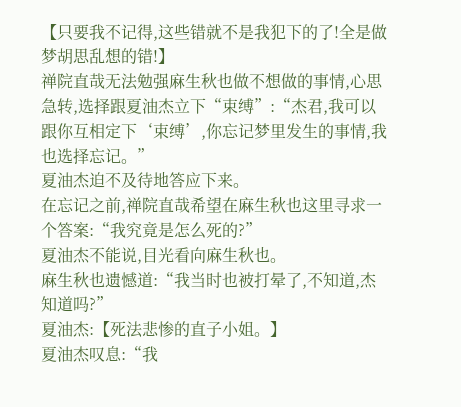【只要我不记得,这些错就不是我犯下的了!全是做梦胡思乱想的错!】
禅院直哉无法勉强麻生秋也做不想做的事情,心思急转,选择跟夏油杰立下“束缚”:“杰君,我可以跟你互相定下‘束缚’,你忘记梦里发生的事情,我也选择忘记。”
夏油杰迫不及待地答应下来。
在忘记之前,禅院直哉希望在麻生秋也这里寻求一个答案:“我究竟是怎么死的?”
夏油杰不能说,目光看向麻生秋也。
麻生秋也遗憾道:“我当时也被打晕了,不知道,杰知道吗?”
夏油杰:【死法悲惨的直子小姐。】
夏油杰叹息:“我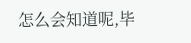怎么会知道呢,毕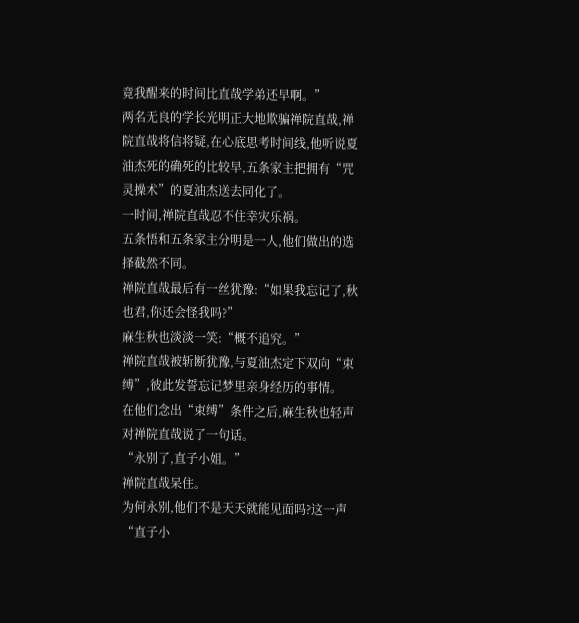竟我醒来的时间比直哉学弟还早啊。”
两名无良的学长光明正大地欺骗禅院直哉,禅院直哉将信将疑,在心底思考时间线,他听说夏油杰死的确死的比较早,五条家主把拥有“咒灵操术”的夏油杰送去同化了。
一时间,禅院直哉忍不住幸灾乐祸。
五条悟和五条家主分明是一人,他们做出的选择截然不同。
禅院直哉最后有一丝犹豫:“如果我忘记了,秋也君,你还会怪我吗?”
麻生秋也淡淡一笑:“概不追究。”
禅院直哉被斩断犹豫,与夏油杰定下双向“束缚”,彼此发誓忘记梦里亲身经历的事情。
在他们念出“束缚”条件之后,麻生秋也轻声对禅院直哉说了一句话。
“永别了,直子小姐。”
禅院直哉呆住。
为何永别,他们不是天天就能见面吗?这一声“直子小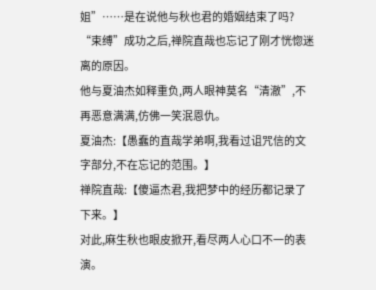姐”……是在说他与秋也君的婚姻结束了吗?
“束缚”成功之后,禅院直哉也忘记了刚才恍惚迷离的原因。
他与夏油杰如释重负,两人眼神莫名“清澈”,不再恶意满满,仿佛一笑泯恩仇。
夏油杰:【愚蠢的直哉学弟啊,我看过诅咒信的文字部分,不在忘记的范围。】
禅院直哉:【傻逼杰君,我把梦中的经历都记录了下来。】
对此,麻生秋也眼皮掀开,看尽两人心口不一的表演。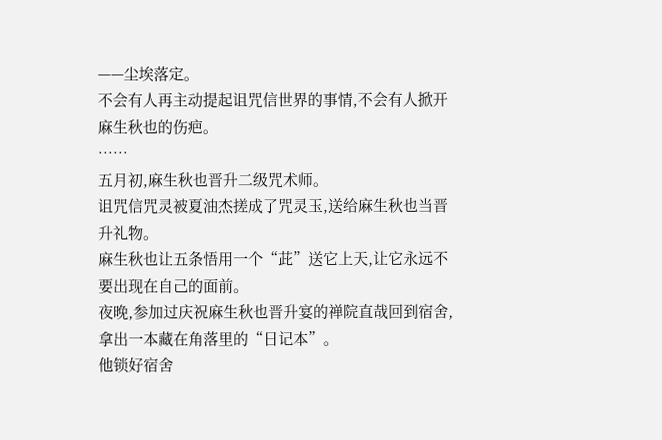——尘埃落定。
不会有人再主动提起诅咒信世界的事情,不会有人掀开麻生秋也的伤疤。
……
五月初,麻生秋也晋升二级咒术师。
诅咒信咒灵被夏油杰搓成了咒灵玉,送给麻生秋也当晋升礼物。
麻生秋也让五条悟用一个“茈”送它上天,让它永远不要出现在自己的面前。
夜晚,参加过庆祝麻生秋也晋升宴的禅院直哉回到宿舍,拿出一本藏在角落里的“日记本”。
他锁好宿舍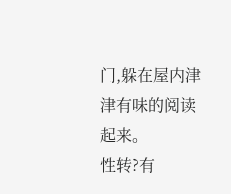门,躲在屋内津津有味的阅读起来。
性转?有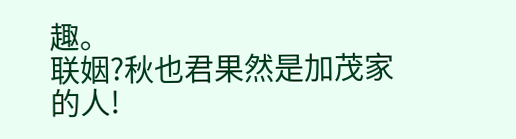趣。
联姻?秋也君果然是加茂家的人!